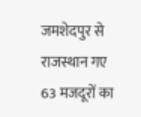जमशेदपुर से राजस्थान गए 63 मजदूरों का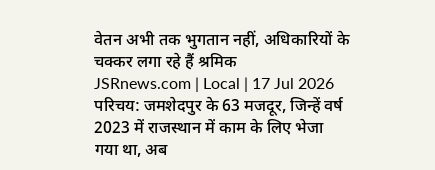वेतन अभी तक भुगतान नहीं, अधिकारियों के चक्कर लगा रहे हैं श्रमिक
JSRnews.com | Local | 17 Jul 2026
परिचय: जमशेदपुर के 63 मजदूर, जिन्हें वर्ष 2023 में राजस्थान में काम के लिए भेजा गया था, अब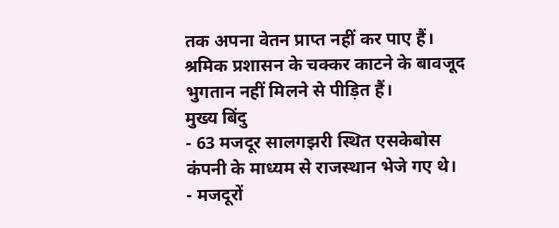तक अपना वेतन प्राप्त नहीं कर पाए हैं। श्रमिक प्रशासन के चक्कर काटने के बावजूद भुगतान नहीं मिलने से पीड़ित हैं।
मुख्य बिंदु
- 63 मजदूर सालगझरी स्थित एसकेबोस कंपनी के माध्यम से राजस्थान भेजे गए थे।
- मजदूरों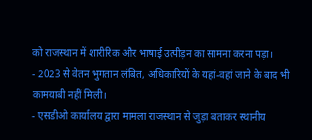को राजस्थान में शारीरिक और भाषाई उत्पीड़न का सामना करना पड़ा।
- 2023 से वेतन भुगतान लंबित, अधिकारियों के यहां-वहां जाने के बाद भी कामयाबी नहीं मिली।
- एसडीओ कार्यालय द्वारा मामला राजस्थान से जुड़ा बताकर स्थानीय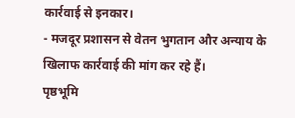कार्रवाई से इनकार।
- मजदूर प्रशासन से वेतन भुगतान और अन्याय के खिलाफ कार्रवाई की मांग कर रहे हैं।
पृष्ठभूमि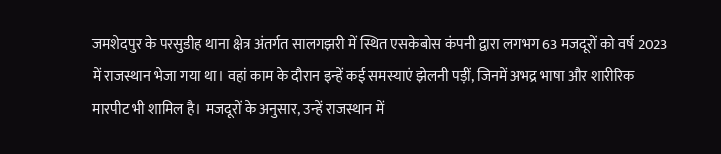जमशेदपुर के परसुडीह थाना क्षेत्र अंतर्गत सालगझरी में स्थित एसकेबोस कंपनी द्वारा लगभग 63 मजदूरों को वर्ष 2023 में राजस्थान भेजा गया था। वहां काम के दौरान इन्हें कई समस्याएं झेलनी पड़ीं, जिनमें अभद्र भाषा और शारीरिक मारपीट भी शामिल है। मजदूरों के अनुसार, उन्हें राजस्थान में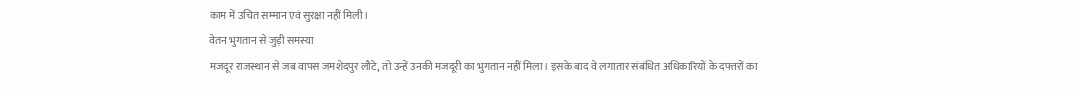काम में उचित सम्मान एवं सुरक्षा नहीं मिली।
वेतन भुगतान से जुड़ी समस्या
मजदूर राजस्थान से जब वापस जमशेदपुर लौटे, तो उन्हें उनकी मजदूरी का भुगतान नहीं मिला। इसके बाद वे लगातार संबंधित अधिकारियों के दफ्तरों का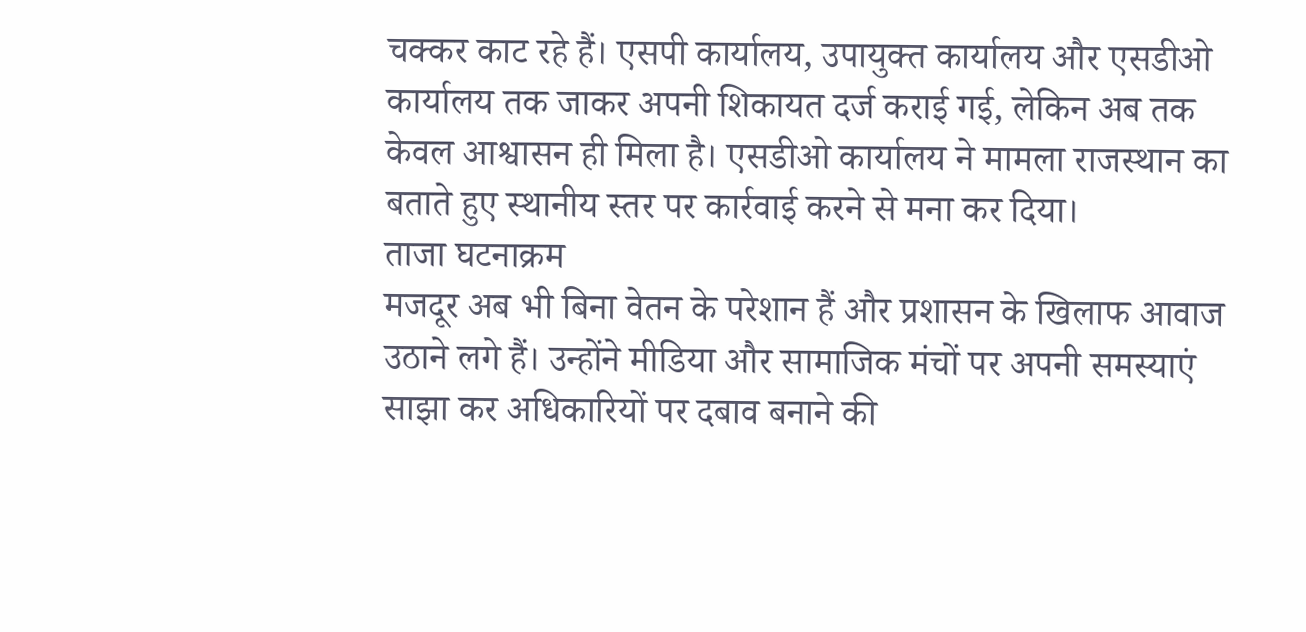चक्कर काट रहे हैं। एसपी कार्यालय, उपायुक्त कार्यालय और एसडीओ कार्यालय तक जाकर अपनी शिकायत दर्ज कराई गई, लेकिन अब तक केवल आश्वासन ही मिला है। एसडीओ कार्यालय ने मामला राजस्थान का बताते हुए स्थानीय स्तर पर कार्रवाई करने से मना कर दिया।
ताजा घटनाक्रम
मजदूर अब भी बिना वेतन के परेशान हैं और प्रशासन के खिलाफ आवाज उठाने लगे हैं। उन्होंने मीडिया और सामाजिक मंचों पर अपनी समस्याएं साझा कर अधिकारियों पर दबाव बनाने की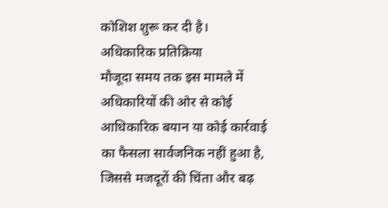कोशिश शुरू कर दी है।
अधिकारिक प्रतिक्रिया
मौजूदा समय तक इस मामले में अधिकारियों की ओर से कोई आधिकारिक बयान या कोई कार्रवाई का फैसला सार्वजनिक नहीं हुआ है, जिससे मजदूरों की चिंता और बढ़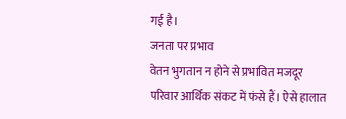गई है।
जनता पर प्रभाव
वेतन भुगतान न होने से प्रभावित मजदूर परिवार आर्थिक संकट में फंसे हैं। ऐसे हालात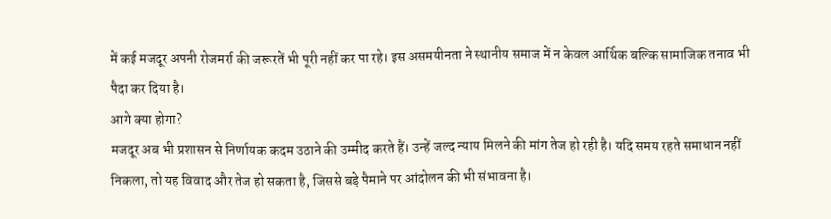में कई मजदूर अपनी रोजमर्रा की जरूरतें भी पूरी नहीं कर पा रहे। इस असमयीनता ने स्थानीय समाज में न केवल आर्थिक बल्कि सामाजिक तनाव भी पैदा कर दिया है।
आगे क्या होगा?
मजदूर अब भी प्रशासन से निर्णायक कदम उठाने की उम्मीद करते हैं। उन्हें जल्द न्याय मिलने की मांग तेज हो रही है। यदि समय रहते समाधान नहीं निकला, तो यह विवाद और तेज हो सकता है, जिससे बड़े पैमाने पर आंदोलन की भी संभावना है।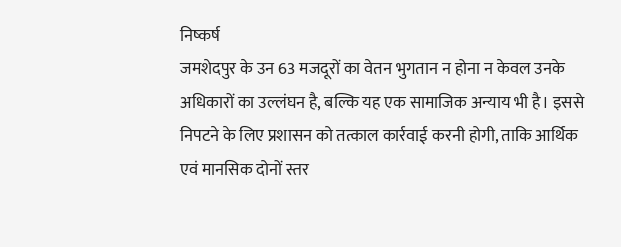निष्कर्ष
जमशेदपुर के उन 63 मजदूरों का वेतन भुगतान न होना न केवल उनके अधिकारों का उल्लंघन है, बल्कि यह एक सामाजिक अन्याय भी है। इससे निपटने के लिए प्रशासन को तत्काल कार्रवाई करनी होगी, ताकि आर्थिक एवं मानसिक दोनों स्तर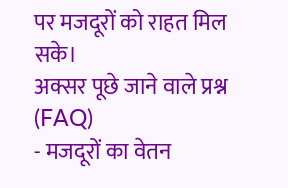पर मजदूरों को राहत मिल सके।
अक्सर पूछे जाने वाले प्रश्न (FAQ)
- मजदूरों का वेतन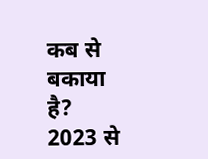कब से बकाया है?
2023 से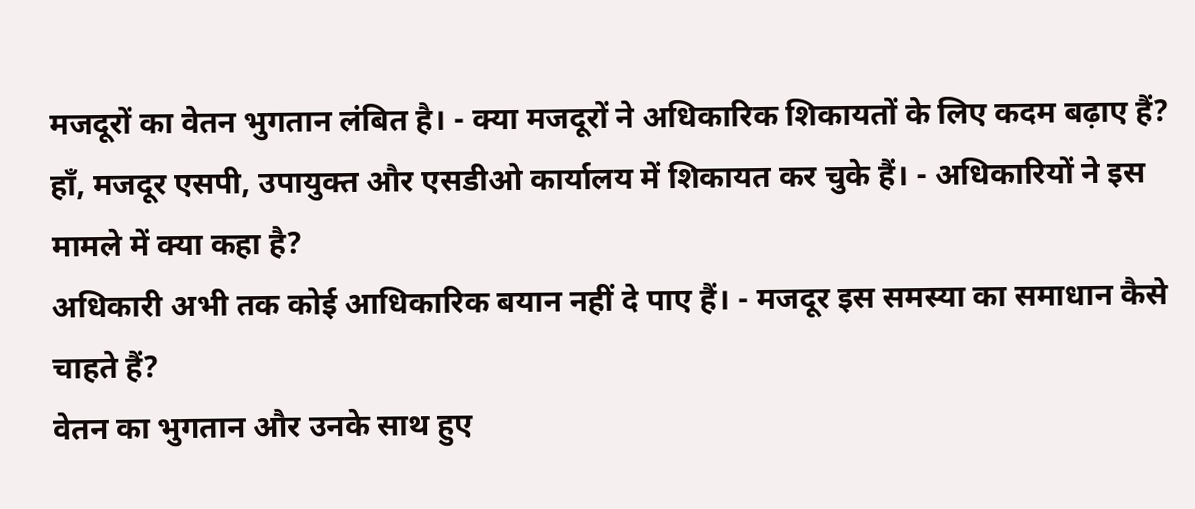मजदूरों का वेतन भुगतान लंबित है। - क्या मजदूरों ने अधिकारिक शिकायतों के लिए कदम बढ़ाए हैं?
हाँ, मजदूर एसपी, उपायुक्त और एसडीओ कार्यालय में शिकायत कर चुके हैं। - अधिकारियों ने इस मामले में क्या कहा है?
अधिकारी अभी तक कोई आधिकारिक बयान नहीं दे पाए हैं। - मजदूर इस समस्या का समाधान कैसे चाहते हैं?
वेतन का भुगतान और उनके साथ हुए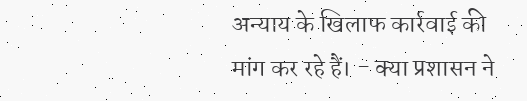अन्याय के खिलाफ कार्रवाई की मांग कर रहे हैं। - क्या प्रशासन ने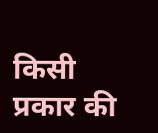किसी प्रकार की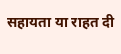सहायता या राहत दी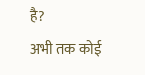है?
अभी तक कोई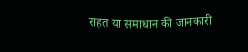राहत या समाधान की जानकारी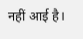नहीं आई है।